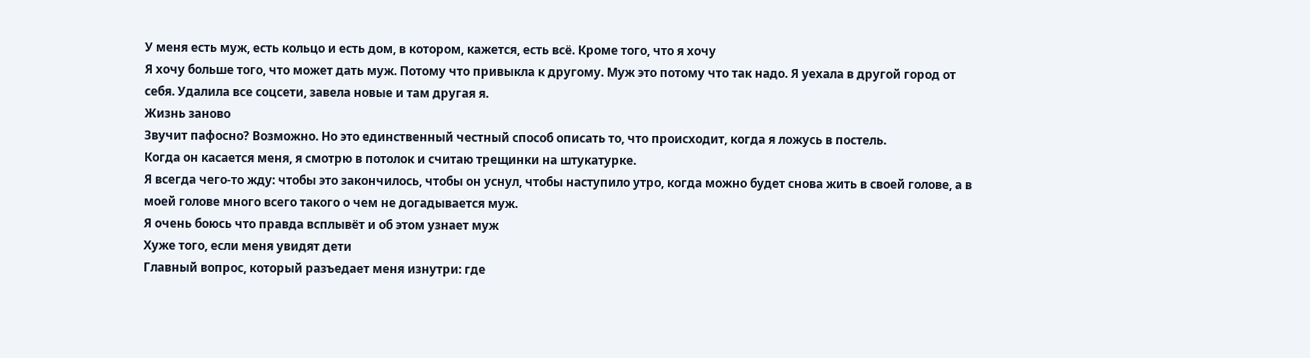У меня есть муж, есть кольцо и есть дом, в котором, кажется, есть всё. Кроме того, что я хочу
Я хочу больше того, что может дать муж. Потому что привыкла к другому. Муж это потому что так надо. Я уехала в другой город от себя. Удалила все соцсети, завела новые и там другая я.
Жизнь заново
Звучит пафосно? Возможно. Но это единственный честный способ описать то, что происходит, когда я ложусь в постель.
Когда он касается меня, я смотрю в потолок и считаю трещинки на штукатурке.
Я всегда чего-то жду: чтобы это закончилось, чтобы он уснул, чтобы наступило утро, когда можно будет снова жить в своей голове, а в моей голове много всего такого о чем не догадывается муж.
Я очень боюсь что правда всплывёт и об этом узнает муж
Хуже того, если меня увидят дети
Главный вопрос, который разъедает меня изнутри: где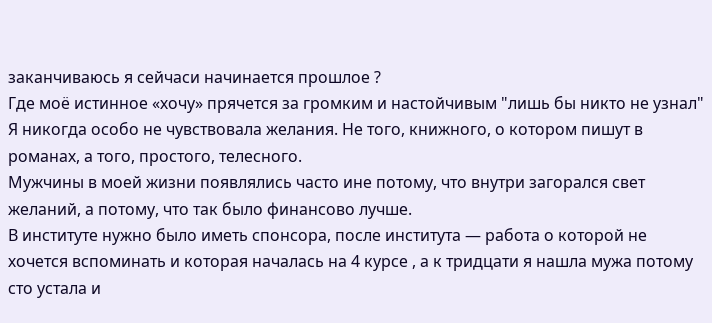заканчиваюсь я сейчаси начинается прошлое ?
Где моё истинное «хочу» прячется за громким и настойчивым "лишь бы никто не узнал"
Я никогда особо не чувствовала желания. Не того, книжного, о котором пишут в романах, а того, простого, телесного.
Мужчины в моей жизни появлялись часто ине потому, что внутри загорался свет желаний, а потому, что так было финансово лучше.
В институте нужно было иметь спонсора, после института — работа о которой не хочется вспоминать и которая началась на 4 курсе , а к тридцати я нашла мужа потому сто устала и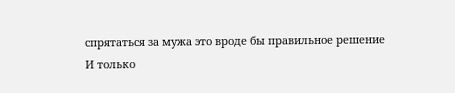спрятаться за мужа это вроде бы правильное решение
И только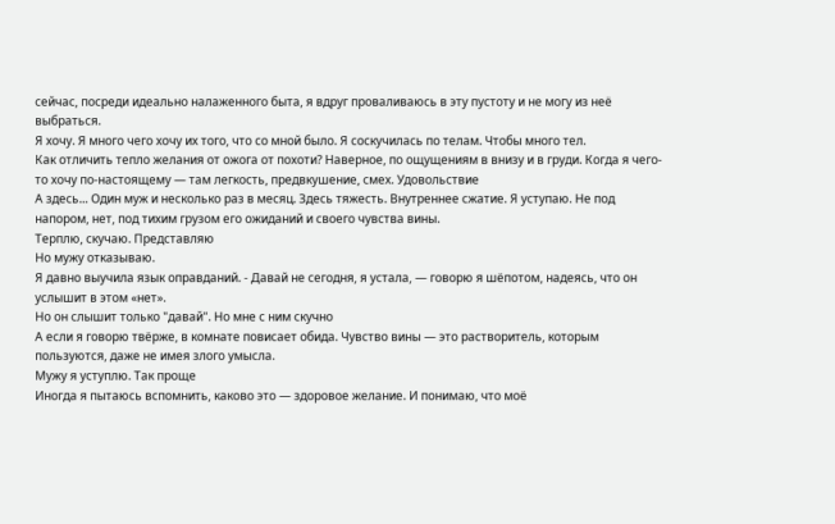сейчас, посреди идеально налаженного быта, я вдруг проваливаюсь в эту пустоту и не могу из неё выбраться.
Я хочу. Я много чего хочу их того, что со мной было. Я соскучилась по телам. Чтобы много тел.
Как отличить тепло желания от ожога от похоти? Наверное, по ощущениям в внизу и в груди. Когда я чего-то хочу по-настоящему — там легкость, предвкушение, смех. Удовольствие
А здесь... Один муж и несколько раз в месяц. Здесь тяжесть. Внутреннее сжатие. Я уступаю. Не под напором, нет, под тихим грузом его ожиданий и своего чувства вины.
Терплю, скучаю. Представляю
Но мужу отказываю.
Я давно выучила язык оправданий. - Давай не сегодня, я устала, — говорю я шёпотом, надеясь, что он услышит в этом «нет».
Но он слышит только "давай". Но мне с ним скучно
А если я говорю твёрже, в комнате повисает обида. Чувство вины — это растворитель, которым пользуются, даже не имея злого умысла.
Мужу я уступлю. Так проще
Иногда я пытаюсь вспомнить, каково это — здоровое желание. И понимаю, что моё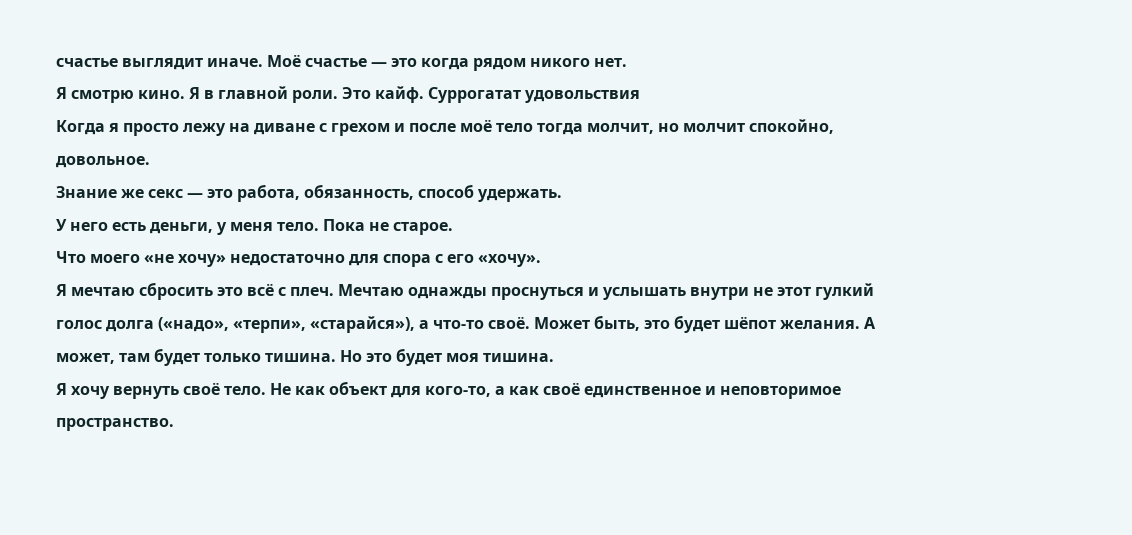счастье выглядит иначе. Моё счастье — это когда рядом никого нет.
Я смотрю кино. Я в главной роли. Это кайф. Суррогатат удовольствия
Когда я просто лежу на диване с грехом и после моё тело тогда молчит, но молчит спокойно, довольное.
Знание же секс — это работа, обязанность, способ удержать.
У него есть деньги, у меня тело. Пока не старое.
Что моего «не хочу» недостаточно для спора с его «хочу».
Я мечтаю сбросить это всё с плеч. Мечтаю однажды проснуться и услышать внутри не этот гулкий голос долга («надо», «терпи», «старайся»), а что-то своё. Может быть, это будет шёпот желания. А может, там будет только тишина. Но это будет моя тишина.
Я хочу вернуть своё тело. Не как объект для кого-то, а как своё единственное и неповторимое пространство.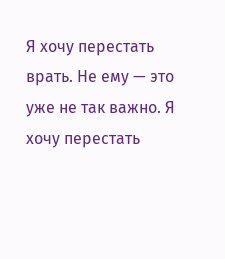Я хочу перестать врать. Не ему — это уже не так важно. Я хочу перестать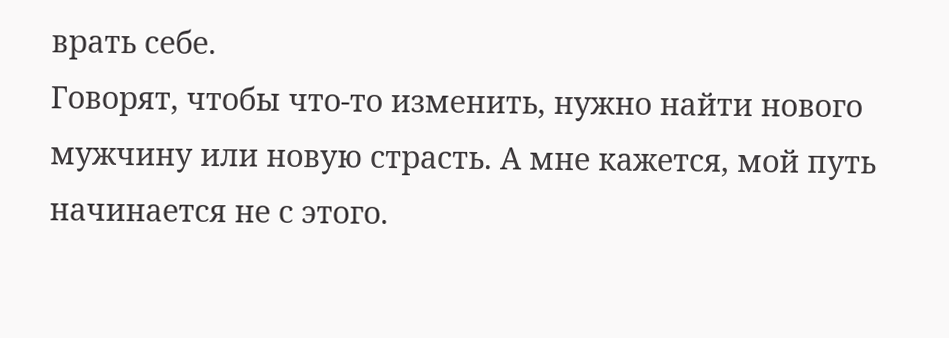врать себе.
Говорят, чтобы что-то изменить, нужно найти нового мужчину или новую страсть. А мне кажется, мой путь начинается не с этого.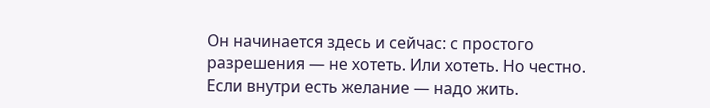Он начинается здесь и сейчас: с простого разрешения — не хотеть. Или хотеть. Но честно.
Если внутри есть желание — надо жить.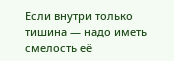Если внутри только тишина — надо иметь смелость её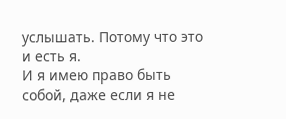услышать. Потому что это и есть я.
И я имею право быть собой, даже если я не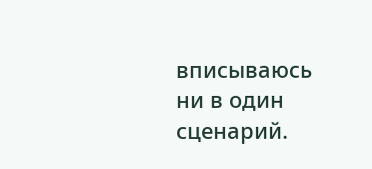вписываюсь ни в один сценарий.